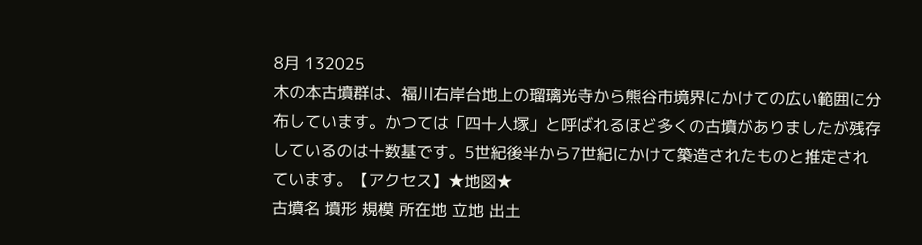8月 132025
木の本古墳群は、福川右岸台地上の瑠璃光寺から熊谷市境界にかけての広い範囲に分布しています。かつては「四十人塚」と呼ばれるほど多くの古墳がありましたが残存しているのは十数基です。5世紀後半から7世紀にかけて築造されたものと推定されています。【アクセス】★地図★
古墳名 墳形 規模 所在地 立地 出土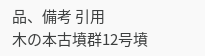品、備考 引用
木の本古墳群12号墳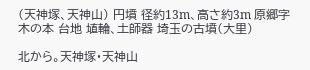(天神塚、天神山) 円墳 径約13m、高さ約3m 原郷字木の本 台地 埴輪、土師器 埼玉の古墳(大里)

北から。天神塚・天神山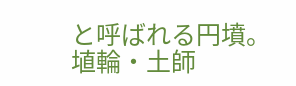と呼ばれる円墳。埴輪・土師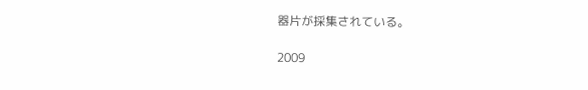器片が採集されている。

2009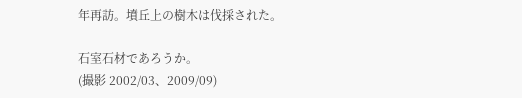年再訪。墳丘上の樹木は伐採された。

石室石材であろうか。
(撮影 2002/03、2009/09)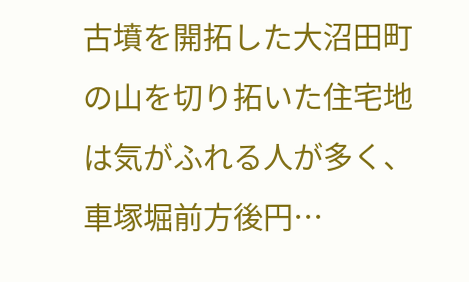古墳を開拓した大沼田町の山を切り拓いた住宅地は気がふれる人が多く、車塚堀前方後円…